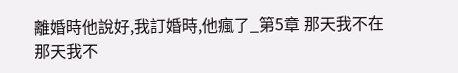離婚時他說好,我訂婚時,他瘋了_第5章 那天我不在
那天我不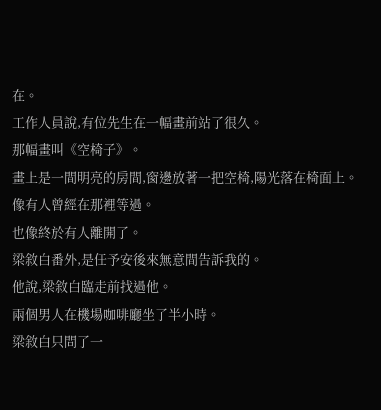在。
工作人員說,有位先生在一幅畫前站了很久。
那幅畫叫《空椅子》。
畫上是一間明亮的房間,窗邊放著一把空椅,陽光落在椅面上。
像有人曾經在那裡等過。
也像終於有人離開了。
梁敘白番外,是任予安後來無意間告訴我的。
他說,梁敘白臨走前找過他。
兩個男人在機場咖啡廳坐了半小時。
梁敘白只問了一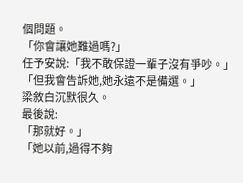個問題。
「你會讓她難過嗎?」
任予安說:「我不敢保證一輩子沒有爭吵。」
「但我會告訴她,她永遠不是備選。」
梁敘白沉默很久。
最後說:
「那就好。」
「她以前,過得不夠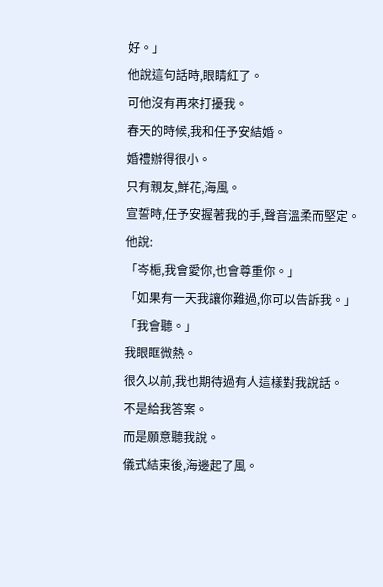好。」
他說這句話時,眼睛紅了。
可他沒有再來打擾我。
春天的時候,我和任予安結婚。
婚禮辦得很小。
只有親友,鮮花,海風。
宣誓時,任予安握著我的手,聲音溫柔而堅定。
他說:
「岑梔,我會愛你,也會尊重你。」
「如果有一天我讓你難過,你可以告訴我。」
「我會聽。」
我眼眶微熱。
很久以前,我也期待過有人這樣對我說話。
不是給我答案。
而是願意聽我說。
儀式結束後,海邊起了風。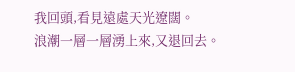我回頭,看見遠處天光遼闊。
浪潮一層一層湧上來,又退回去。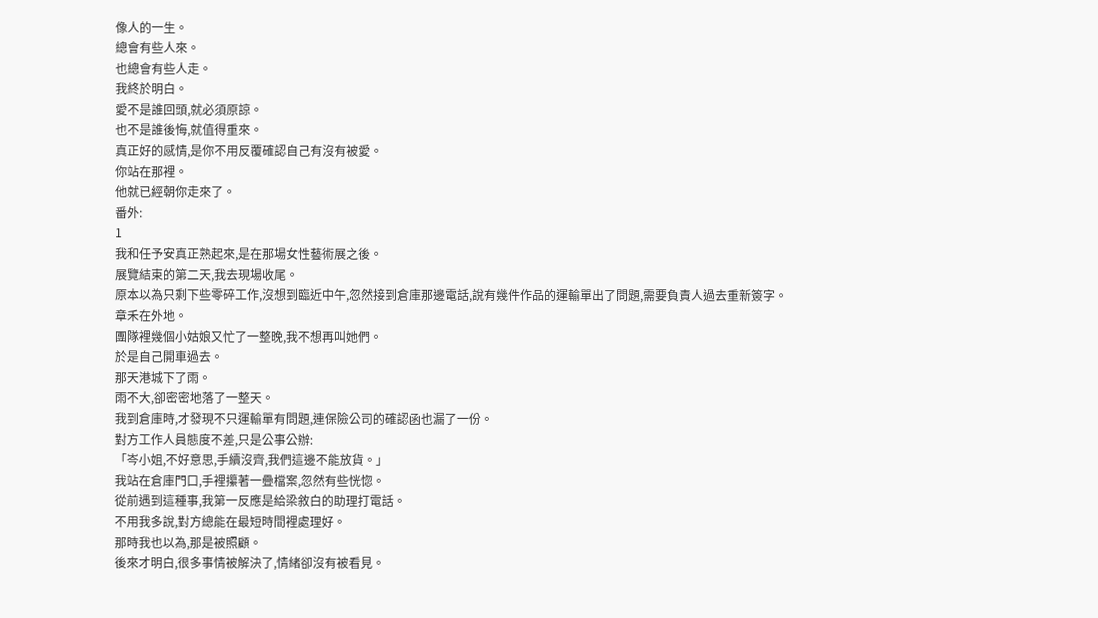像人的一生。
總會有些人來。
也總會有些人走。
我終於明白。
愛不是誰回頭,就必須原諒。
也不是誰後悔,就值得重來。
真正好的感情,是你不用反覆確認自己有沒有被愛。
你站在那裡。
他就已經朝你走來了。
番外:
1
我和任予安真正熟起來,是在那場女性藝術展之後。
展覽結束的第二天,我去現場收尾。
原本以為只剩下些零碎工作,沒想到臨近中午,忽然接到倉庫那邊電話,說有幾件作品的運輸單出了問題,需要負責人過去重新簽字。
章禾在外地。
團隊裡幾個小姑娘又忙了一整晚,我不想再叫她們。
於是自己開車過去。
那天港城下了雨。
雨不大,卻密密地落了一整天。
我到倉庫時,才發現不只運輸單有問題,連保險公司的確認函也漏了一份。
對方工作人員態度不差,只是公事公辦:
「岑小姐,不好意思,手續沒齊,我們這邊不能放貨。」
我站在倉庫門口,手裡攥著一疊檔案,忽然有些恍惚。
從前遇到這種事,我第一反應是給梁敘白的助理打電話。
不用我多說,對方總能在最短時間裡處理好。
那時我也以為,那是被照顧。
後來才明白,很多事情被解決了,情緒卻沒有被看見。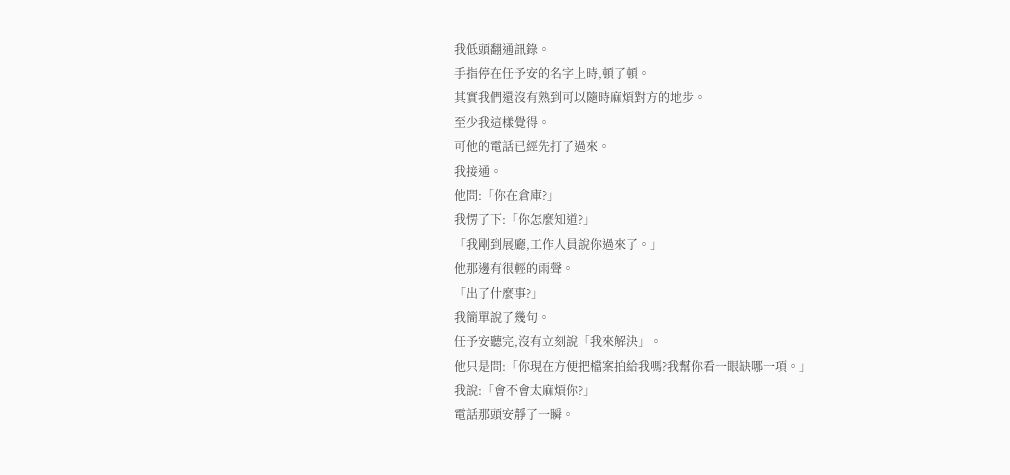我低頭翻通訊錄。
手指停在任予安的名字上時,頓了頓。
其實我們還沒有熟到可以隨時麻煩對方的地步。
至少我這樣覺得。
可他的電話已經先打了過來。
我接通。
他問:「你在倉庫?」
我愣了下:「你怎麼知道?」
「我剛到展廳,工作人員說你過來了。」
他那邊有很輕的雨聲。
「出了什麼事?」
我簡單說了幾句。
任予安聽完,沒有立刻說「我來解決」。
他只是問:「你現在方便把檔案拍給我嗎?我幫你看一眼缺哪一項。」
我說:「會不會太麻煩你?」
電話那頭安靜了一瞬。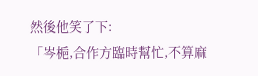然後他笑了下:
「岑梔,合作方臨時幫忙,不算麻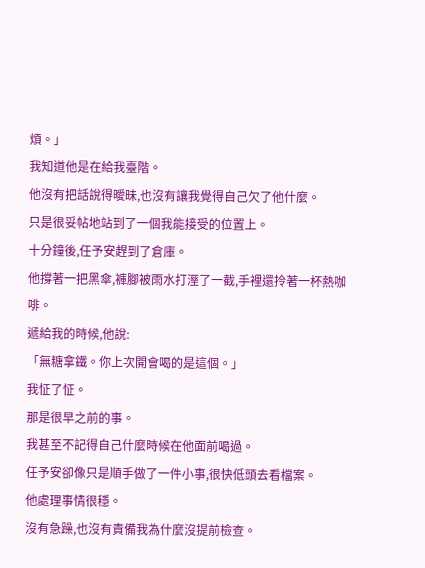煩。」
我知道他是在給我臺階。
他沒有把話說得曖昧,也沒有讓我覺得自己欠了他什麼。
只是很妥帖地站到了一個我能接受的位置上。
十分鐘後,任予安趕到了倉庫。
他撐著一把黑傘,褲腳被雨水打溼了一截,手裡還拎著一杯熱咖啡。
遞給我的時候,他說:
「無糖拿鐵。你上次開會喝的是這個。」
我怔了怔。
那是很早之前的事。
我甚至不記得自己什麼時候在他面前喝過。
任予安卻像只是順手做了一件小事,很快低頭去看檔案。
他處理事情很穩。
沒有急躁,也沒有責備我為什麼沒提前檢查。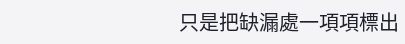只是把缺漏處一項項標出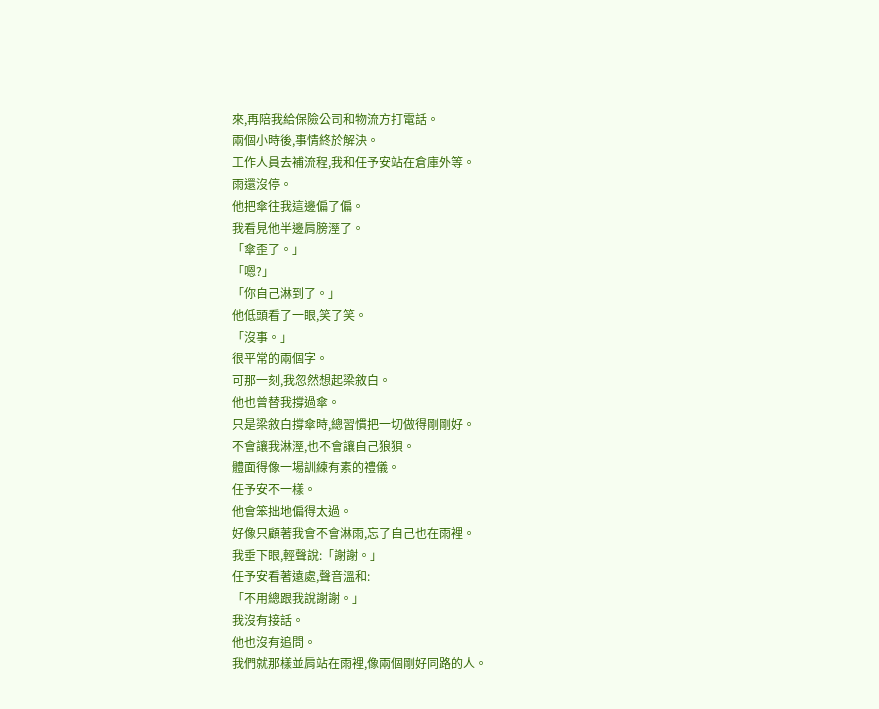來,再陪我給保險公司和物流方打電話。
兩個小時後,事情終於解決。
工作人員去補流程,我和任予安站在倉庫外等。
雨還沒停。
他把傘往我這邊偏了偏。
我看見他半邊肩膀溼了。
「傘歪了。」
「嗯?」
「你自己淋到了。」
他低頭看了一眼,笑了笑。
「沒事。」
很平常的兩個字。
可那一刻,我忽然想起梁敘白。
他也曾替我撐過傘。
只是梁敘白撐傘時,總習慣把一切做得剛剛好。
不會讓我淋溼,也不會讓自己狼狽。
體面得像一場訓練有素的禮儀。
任予安不一樣。
他會笨拙地偏得太過。
好像只顧著我會不會淋雨,忘了自己也在雨裡。
我垂下眼,輕聲說:「謝謝。」
任予安看著遠處,聲音溫和:
「不用總跟我說謝謝。」
我沒有接話。
他也沒有追問。
我們就那樣並肩站在雨裡,像兩個剛好同路的人。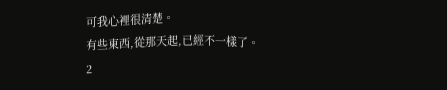可我心裡很清楚。
有些東西,從那天起,已經不一樣了。
2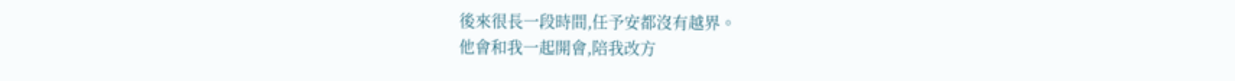後來很長一段時間,任予安都沒有越界。
他會和我一起開會,陪我改方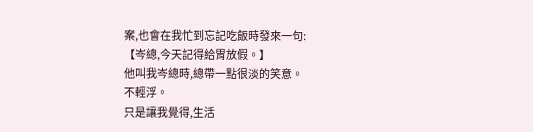案,也會在我忙到忘記吃飯時發來一句:
【岑總,今天記得給胃放假。】
他叫我岑總時,總帶一點很淡的笑意。
不輕浮。
只是讓我覺得,生活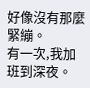好像沒有那麼緊繃。
有一次,我加班到深夜。